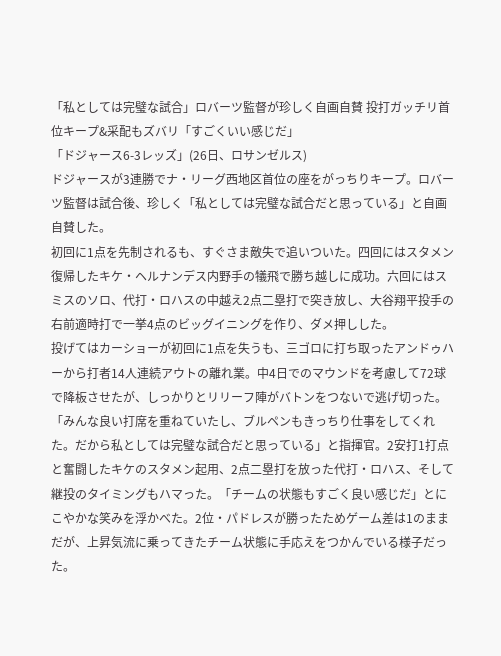「私としては完璧な試合」ロバーツ監督が珍しく自画自賛 投打ガッチリ首位キープ&采配もズバリ「すごくいい感じだ」
「ドジャース6-3レッズ」(26日、ロサンゼルス)
ドジャースが3連勝でナ・リーグ西地区首位の座をがっちりキープ。ロバーツ監督は試合後、珍しく「私としては完璧な試合だと思っている」と自画自賛した。
初回に1点を先制されるも、すぐさま敵失で追いついた。四回にはスタメン復帰したキケ・ヘルナンデス内野手の犠飛で勝ち越しに成功。六回にはスミスのソロ、代打・ロハスの中越え2点二塁打で突き放し、大谷翔平投手の右前適時打で一挙4点のビッグイニングを作り、ダメ押しした。
投げてはカーショーが初回に1点を失うも、三ゴロに打ち取ったアンドゥハーから打者14人連続アウトの離れ業。中4日でのマウンドを考慮して72球で降板させたが、しっかりとリリーフ陣がバトンをつないで逃げ切った。
「みんな良い打席を重ねていたし、ブルペンもきっちり仕事をしてくれた。だから私としては完璧な試合だと思っている」と指揮官。2安打1打点と奮闘したキケのスタメン起用、2点二塁打を放った代打・ロハス、そして継投のタイミングもハマった。「チームの状態もすごく良い感じだ」とにこやかな笑みを浮かべた。2位・パドレスが勝ったためゲーム差は1のままだが、上昇気流に乗ってきたチーム状態に手応えをつかんでいる様子だった。